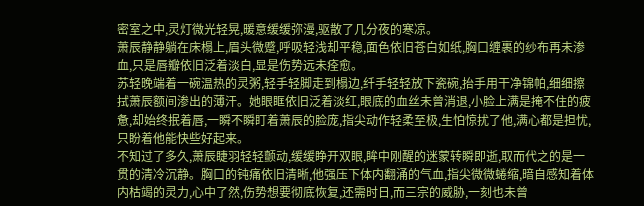密室之中,灵灯微光轻晃,暖意缓缓弥漫,驱散了几分夜的寒凉。
萧辰静静躺在床榻上,眉头微蹙,呼吸轻浅却平稳,面色依旧苍白如纸,胸口缠裹的纱布再未渗血,只是唇瓣依旧泛着淡白,显是伤势远未痊愈。
苏轻晚端着一碗温热的灵粥,轻手轻脚走到榻边,纤手轻轻放下瓷碗,抬手用干净锦帕,细细擦拭萧辰额间渗出的薄汗。她眼眶依旧泛着淡红,眼底的血丝未曾消退,小脸上满是掩不住的疲惫,却始终抿着唇,一瞬不瞬盯着萧辰的脸庞,指尖动作轻柔至极,生怕惊扰了他,满心都是担忧,只盼着他能快些好起来。
不知过了多久,萧辰睫羽轻轻颤动,缓缓睁开双眼,眸中刚醒的迷蒙转瞬即逝,取而代之的是一贯的清冷沉静。胸口的钝痛依旧清晰,他强压下体内翻涌的气血,指尖微微蜷缩,暗自感知着体内枯竭的灵力,心中了然,伤势想要彻底恢复,还需时日,而三宗的威胁,一刻也未曾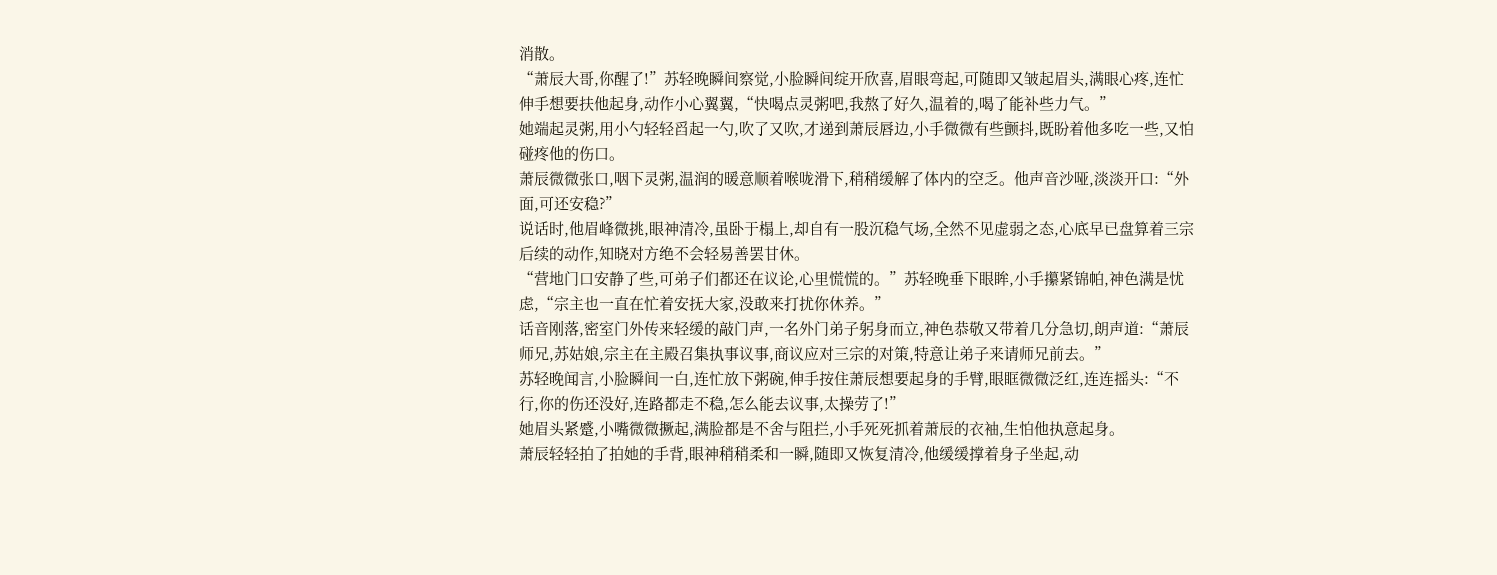消散。
“萧辰大哥,你醒了!”苏轻晚瞬间察觉,小脸瞬间绽开欣喜,眉眼弯起,可随即又皱起眉头,满眼心疼,连忙伸手想要扶他起身,动作小心翼翼,“快喝点灵粥吧,我熬了好久,温着的,喝了能补些力气。”
她端起灵粥,用小勺轻轻舀起一勺,吹了又吹,才递到萧辰唇边,小手微微有些颤抖,既盼着他多吃一些,又怕碰疼他的伤口。
萧辰微微张口,咽下灵粥,温润的暖意顺着喉咙滑下,稍稍缓解了体内的空乏。他声音沙哑,淡淡开口:“外面,可还安稳?”
说话时,他眉峰微挑,眼神清冷,虽卧于榻上,却自有一股沉稳气场,全然不见虚弱之态,心底早已盘算着三宗后续的动作,知晓对方绝不会轻易善罢甘休。
“营地门口安静了些,可弟子们都还在议论,心里慌慌的。”苏轻晚垂下眼眸,小手攥紧锦帕,神色满是忧虑,“宗主也一直在忙着安抚大家,没敢来打扰你休养。”
话音刚落,密室门外传来轻缓的敲门声,一名外门弟子躬身而立,神色恭敬又带着几分急切,朗声道:“萧辰师兄,苏姑娘,宗主在主殿召集执事议事,商议应对三宗的对策,特意让弟子来请师兄前去。”
苏轻晚闻言,小脸瞬间一白,连忙放下粥碗,伸手按住萧辰想要起身的手臂,眼眶微微泛红,连连摇头:“不行,你的伤还没好,连路都走不稳,怎么能去议事,太操劳了!”
她眉头紧蹙,小嘴微微撅起,满脸都是不舍与阻拦,小手死死抓着萧辰的衣袖,生怕他执意起身。
萧辰轻轻拍了拍她的手背,眼神稍稍柔和一瞬,随即又恢复清冷,他缓缓撑着身子坐起,动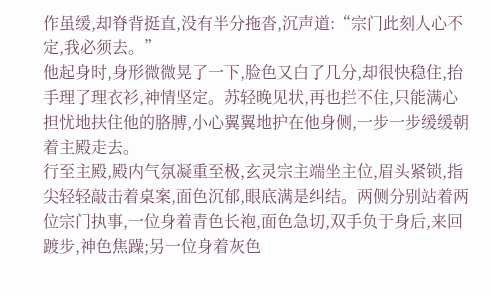作虽缓,却脊背挺直,没有半分拖沓,沉声道:“宗门此刻人心不定,我必须去。”
他起身时,身形微微晃了一下,脸色又白了几分,却很快稳住,抬手理了理衣衫,神情坚定。苏轻晚见状,再也拦不住,只能满心担忧地扶住他的胳膊,小心翼翼地护在他身侧,一步一步缓缓朝着主殿走去。
行至主殿,殿内气氛凝重至极,玄灵宗主端坐主位,眉头紧锁,指尖轻轻敲击着桌案,面色沉郁,眼底满是纠结。两侧分别站着两位宗门执事,一位身着青色长袍,面色急切,双手负于身后,来回踱步,神色焦躁;另一位身着灰色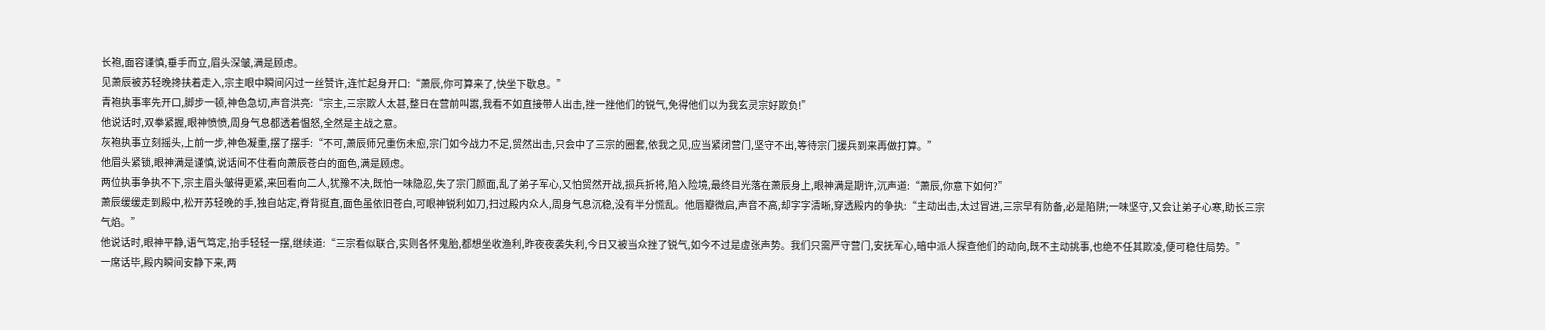长袍,面容谨慎,垂手而立,眉头深皱,满是顾虑。
见萧辰被苏轻晚搀扶着走入,宗主眼中瞬间闪过一丝赞许,连忙起身开口:“萧辰,你可算来了,快坐下歇息。”
青袍执事率先开口,脚步一顿,神色急切,声音洪亮:“宗主,三宗欺人太甚,整日在营前叫嚣,我看不如直接带人出击,挫一挫他们的锐气,免得他们以为我玄灵宗好欺负!”
他说话时,双拳紧握,眼神愤愤,周身气息都透着愠怒,全然是主战之意。
灰袍执事立刻摇头,上前一步,神色凝重,摆了摆手:“不可,萧辰师兄重伤未愈,宗门如今战力不足,贸然出击,只会中了三宗的圈套,依我之见,应当紧闭营门,坚守不出,等待宗门援兵到来再做打算。”
他眉头紧锁,眼神满是谨慎,说话间不住看向萧辰苍白的面色,满是顾虑。
两位执事争执不下,宗主眉头皱得更紧,来回看向二人,犹豫不决,既怕一味隐忍,失了宗门颜面,乱了弟子军心,又怕贸然开战,损兵折将,陷入险境,最终目光落在萧辰身上,眼神满是期许,沉声道:“萧辰,你意下如何?”
萧辰缓缓走到殿中,松开苏轻晚的手,独自站定,脊背挺直,面色虽依旧苍白,可眼神锐利如刀,扫过殿内众人,周身气息沉稳,没有半分慌乱。他唇瓣微启,声音不高,却字字清晰,穿透殿内的争执:“主动出击,太过冒进,三宗早有防备,必是陷阱;一味坚守,又会让弟子心寒,助长三宗气焰。”
他说话时,眼神平静,语气笃定,抬手轻轻一摆,继续道:“三宗看似联合,实则各怀鬼胎,都想坐收渔利,昨夜夜袭失利,今日又被当众挫了锐气,如今不过是虚张声势。我们只需严守营门,安抚军心,暗中派人探查他们的动向,既不主动挑事,也绝不任其欺凌,便可稳住局势。”
一席话毕,殿内瞬间安静下来,两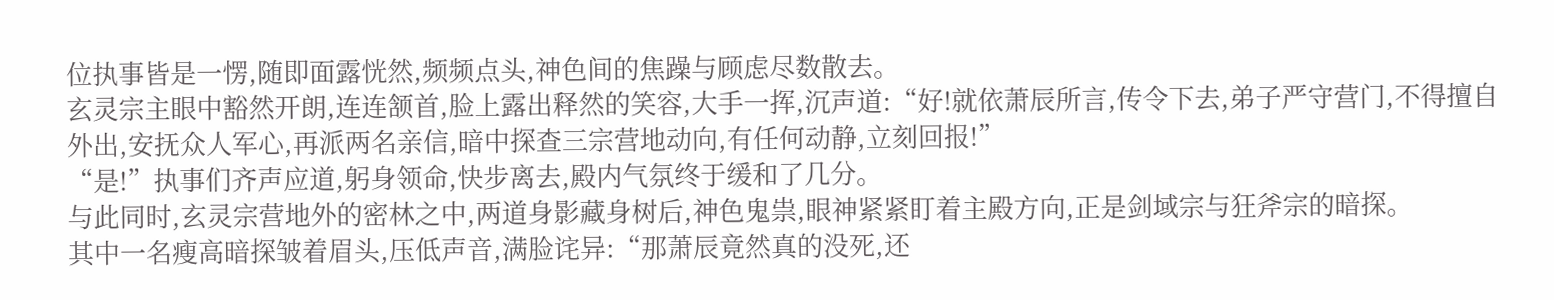位执事皆是一愣,随即面露恍然,频频点头,神色间的焦躁与顾虑尽数散去。
玄灵宗主眼中豁然开朗,连连颔首,脸上露出释然的笑容,大手一挥,沉声道:“好!就依萧辰所言,传令下去,弟子严守营门,不得擅自外出,安抚众人军心,再派两名亲信,暗中探查三宗营地动向,有任何动静,立刻回报!”
“是!”执事们齐声应道,躬身领命,快步离去,殿内气氛终于缓和了几分。
与此同时,玄灵宗营地外的密林之中,两道身影藏身树后,神色鬼祟,眼神紧紧盯着主殿方向,正是剑域宗与狂斧宗的暗探。
其中一名瘦高暗探皱着眉头,压低声音,满脸诧异:“那萧辰竟然真的没死,还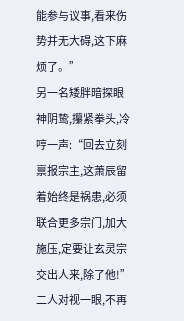能参与议事,看来伤势并无大碍,这下麻烦了。”
另一名矮胖暗探眼神阴鸷,攥紧拳头,冷哼一声:“回去立刻禀报宗主,这萧辰留着始终是祸患,必须联合更多宗门,加大施压,定要让玄灵宗交出人来,除了他!”
二人对视一眼,不再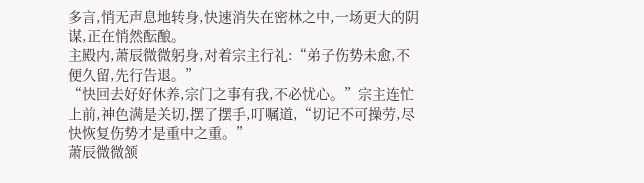多言,悄无声息地转身,快速消失在密林之中,一场更大的阴谋,正在悄然酝酿。
主殿内,萧辰微微躬身,对着宗主行礼:“弟子伤势未愈,不便久留,先行告退。”
“快回去好好休养,宗门之事有我,不必忧心。”宗主连忙上前,神色满是关切,摆了摆手,叮嘱道,“切记不可操劳,尽快恢复伤势才是重中之重。”
萧辰微微颔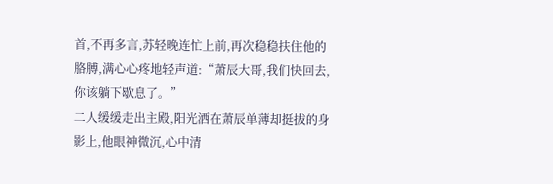首,不再多言,苏轻晚连忙上前,再次稳稳扶住他的胳膊,满心心疼地轻声道:“萧辰大哥,我们快回去,你该躺下歇息了。”
二人缓缓走出主殿,阳光洒在萧辰单薄却挺拔的身影上,他眼神微沉,心中清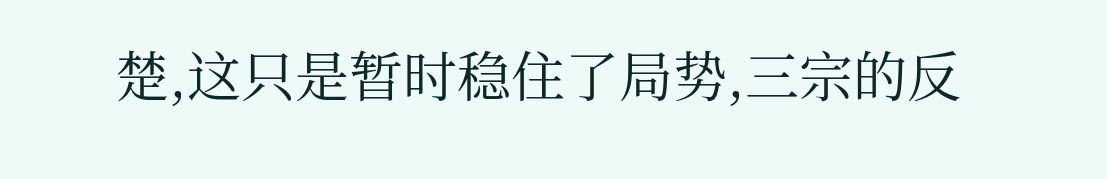楚,这只是暂时稳住了局势,三宗的反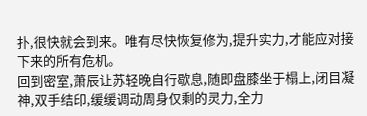扑,很快就会到来。唯有尽快恢复修为,提升实力,才能应对接下来的所有危机。
回到密室,萧辰让苏轻晚自行歇息,随即盘膝坐于榻上,闭目凝神,双手结印,缓缓调动周身仅剩的灵力,全力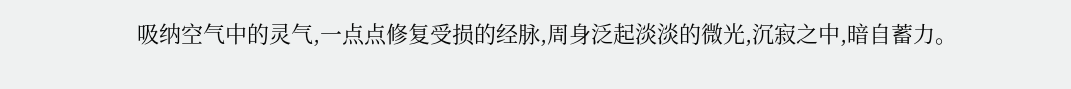吸纳空气中的灵气,一点点修复受损的经脉,周身泛起淡淡的微光,沉寂之中,暗自蓄力。